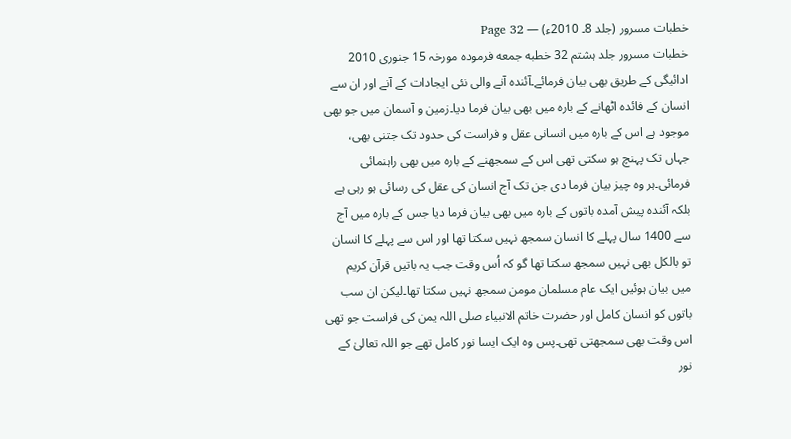خطبات مسرور (جلد 8۔ 2010ء) — Page 32
خطبات مسرور جلد ہشتم 32 خطبه جمعه فرمودہ مورخہ 15 جنوری 2010 ادائیگی کے طریق بھی بیان فرمائے۔آئندہ آنے والی نئی ایجادات کے آنے اور ان سے انسان کے فائدہ اٹھانے کے بارہ میں بھی بیان فرما دیا۔زمین و آسمان میں جو بھی موجود ہے اس کے بارہ میں انسانی عقل و فراست کی حدود تک جتنی بھی، جہاں تک پہنچ ہو سکتی تھی اس کے سمجھنے کے بارہ میں بھی راہنمائی فرمائی۔ہر وہ چیز بیان فرما دی جن تک آج انسان کی عقل کی رسائی ہو رہی ہے بلکہ آئندہ پیش آمدہ باتوں کے بارہ میں بھی بیان فرما دیا جس کے بارہ میں آج سے 1400 سال پہلے کا انسان سمجھ نہیں سکتا تھا اور اس سے پہلے کا انسان تو بالکل بھی نہیں سمجھ سکتا تھا گو کہ اُس وقت جب یہ باتیں قرآن کریم میں بیان ہوئیں ایک عام مسلمان مومن سمجھ نہیں سکتا تھا۔لیکن ان سب باتوں کو انسان کامل اور حضرت خاتم الانبیاء صلی اللہ یمن کی فراست جو تھی اس وقت بھی سمجھتی تھی۔پس وہ ایک ایسا نور کامل تھے جو اللہ تعالیٰ کے نور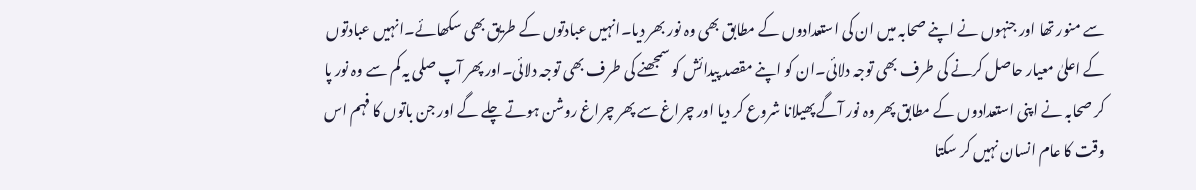سے منور تھا اور جنہوں نے اپنے صحابہ میں ان کی استعدادوں کے مطابق بھی وہ نور بھر دیا۔انہیں عبادتوں کے طریق بھی سکھائے۔انہیں عبادتوں کے اعلیٰ معیار حاصل کرنے کی طرف بھی توجہ دلائی۔ان کو اپنے مقصد پیدائش کو سمجھنے کی طرف بھی توجہ دلائی۔اور پھر آپ صلی یہ کم سے وہ نور پا کر صحابہ نے اپنی استعدادوں کے مطابق پھر وہ نور آگے پھیلانا شروع کر دیا اور چراغ سے پھر چراغ روشن ہوتے چلے گے اور جن باتوں کا فہم اس وقت کا عام انسان نہیں کر سکتا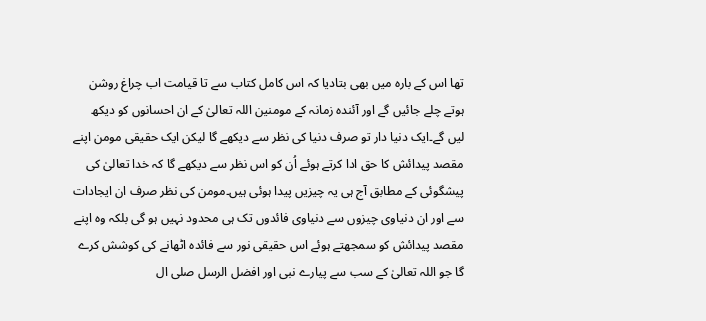تھا اس کے بارہ میں بھی بتادیا کہ اس کامل کتاب سے تا قیامت اب چراغ روشن ہوتے چلے جائیں گے اور آئندہ زمانہ کے مومنین اللہ تعالیٰ کے ان احسانوں کو دیکھ لیں گے۔ایک دنیا دار تو صرف دنیا کی نظر سے دیکھے گا لیکن ایک حقیقی مومن اپنے مقصد پیدائش کا حق ادا کرتے ہوئے اُن کو اس نظر سے دیکھے گا کہ خدا تعالیٰ کی پیشگوئی کے مطابق آج ہی یہ چیزیں پیدا ہوئی ہیں۔مومن کی نظر صرف ان ایجادات سے اور ان دنیاوی چیزوں سے دنیاوی فائدوں تک ہی محدود نہیں ہو گی بلکہ وہ اپنے مقصد پیدائش کو سمجھتے ہوئے اس حقیقی نور سے فائدہ اٹھانے کی کوشش کرے گا جو اللہ تعالیٰ کے سب سے پیارے نبی اور افضل الرسل صلی ال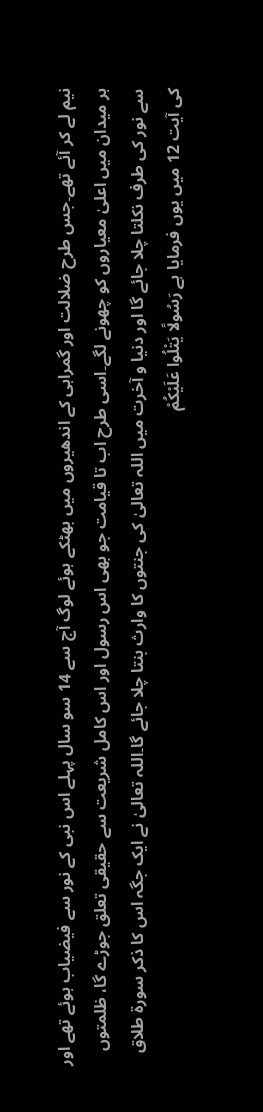نیم لے کر آئے تھے۔جس طرح ضلالت اور گمراہی کے اندھیروں میں بھٹکے ہوئے لوگ آج سے 14 سو سال پہلے اس نبی کے نور سے فیضیاب ہوئے تھے اور ہر میدان میں اعلیٰ معیاروں کو چھونے لگے۔اسی طرح اب تا قیامت جو بھی اس رسول اور اس کامل شریعت سے حقیقی تعلق جوڑے گا، ظلمتوں سے نور کی طرف نکلتا چلا جائے گا اور دنیا و آخرت میں اللہ تعالیٰ کی جنتوں کا وارث بنتا چلا جائے گا۔اللہ تعالیٰ نے ایک جگہ اس کا ذکر سورۃ طلاق کی آیت 12 میں یوں فرمایا ہے رَسُولًا يَتْلُوا عَلَيْكُمْ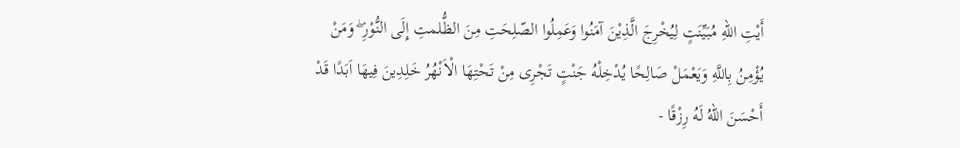أَيْتِ اللهِ مُبَيِّنَتٍ لِيُخْرِجَ الَّذِيْنَ آمَنُوا وَعَمِلُوا الصّلِحَتِ مِنَ الظُّلمتِ إِلَى النُّوْرِ ۖ وَمَنْ يُؤْمِنُ بِاللَّهِ وَيَعْمَلْ صَالِحًا يُدْخِلْهُ جَنْتٍ تَجْرِى مِنْ تَحْتِهَا الْاَنْهُرُ خَلِدِينَ فِيهَا اَبَدًا قَدْ أَحْسَنَ اللهُ لَهُ رِزْقًا -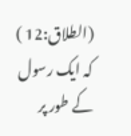(الطلاق:12 ) کہ ایک رسول کے طور پر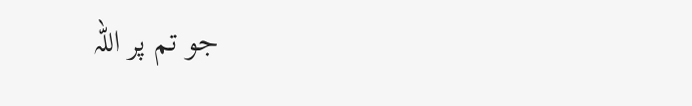جو تم پر اللہ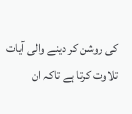کی روشن کر دینے والی آیات تلاوت کرتا ہے تاکہ ان